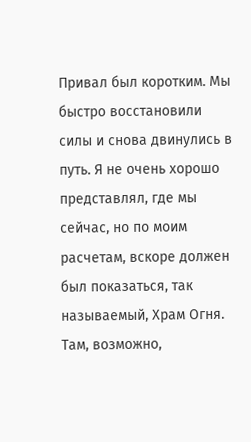Привал был коротким. Мы быстро восстановили силы и снова двинулись в путь. Я не очень хорошо представлял, где мы сейчас, но по моим расчетам, вскоре должен был показаться, так называемый, Храм Огня. Там, возможно,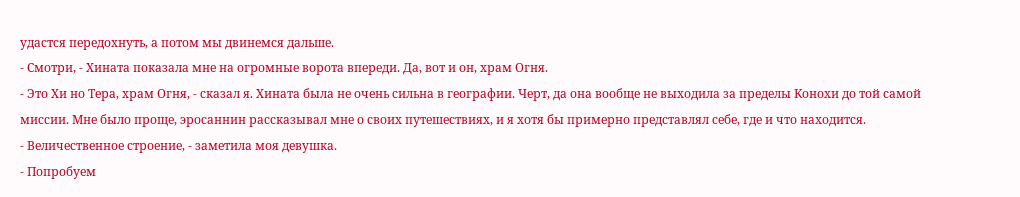удастся передохнуть, а потом мы двинемся дальше.
- Смотри, - Хината показала мне на огромные ворота впереди. Да, вот и он, храм Огня.
- Это Хи но Тера, храм Огня, - сказал я. Хината была не очень сильна в географии. Черт, да она вообще не выходила за пределы Конохи до той самой миссии. Мне было проще, эросаннин рассказывал мне о своих путешествиях, и я хотя бы примерно представлял себе, где и что находится.
- Величественное строение, - заметила моя девушка.
- Попробуем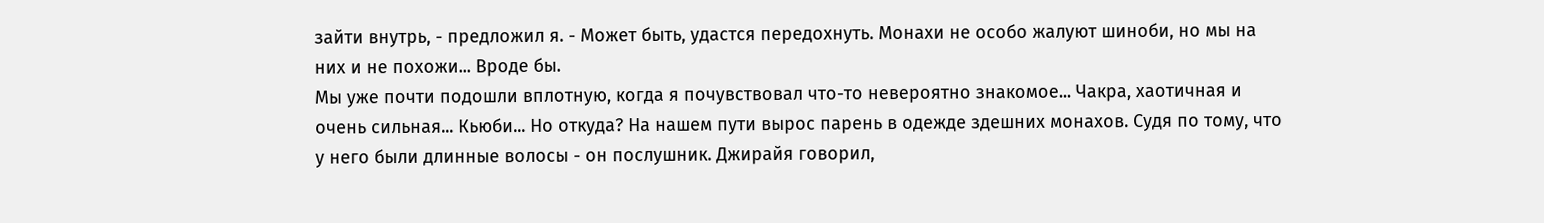зайти внутрь, - предложил я. - Может быть, удастся передохнуть. Монахи не особо жалуют шиноби, но мы на них и не похожи... Вроде бы.
Мы уже почти подошли вплотную, когда я почувствовал что-то невероятно знакомое... Чакра, хаотичная и очень сильная... Кьюби... Но откуда? На нашем пути вырос парень в одежде здешних монахов. Судя по тому, что у него были длинные волосы - он послушник. Джирайя говорил,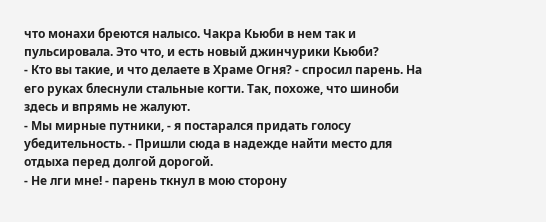что монахи бреются налысо. Чакра Кьюби в нем так и пульсировала. Это что, и есть новый джинчурики Кьюби?
- Кто вы такие, и что делаете в Храме Огня? - спросил парень. На его руках блеснули стальные когти. Так, похоже, что шиноби здесь и впрямь не жалуют.
- Мы мирные путники, - я постарался придать голосу убедительность. - Пришли сюда в надежде найти место для отдыха перед долгой дорогой.
- Не лги мне! - парень ткнул в мою сторону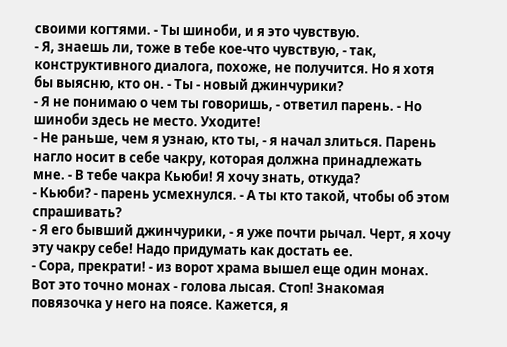своими когтями. - Ты шиноби, и я это чувствую.
- Я, знаешь ли, тоже в тебе кое-что чувствую, - так, конструктивного диалога, похоже, не получится. Но я хотя бы выясню, кто он. - Ты - новый джинчурики?
- Я не понимаю о чем ты говоришь, - ответил парень. - Но шиноби здесь не место. Уходите!
- Не раньше, чем я узнаю, кто ты, - я начал злиться. Парень нагло носит в себе чакру, которая должна принадлежать мне. - В тебе чакра Кьюби! Я хочу знать, откуда?
- Кьюби? - парень усмехнулся. - А ты кто такой, чтобы об этом спрашивать?
- Я его бывший джинчурики, - я уже почти рычал. Черт, я хочу эту чакру себе! Надо придумать как достать ее.
- Сора, прекрати! - из ворот храма вышел еще один монах. Вот это точно монах - голова лысая. Стоп! Знакомая повязочка у него на поясе. Кажется, я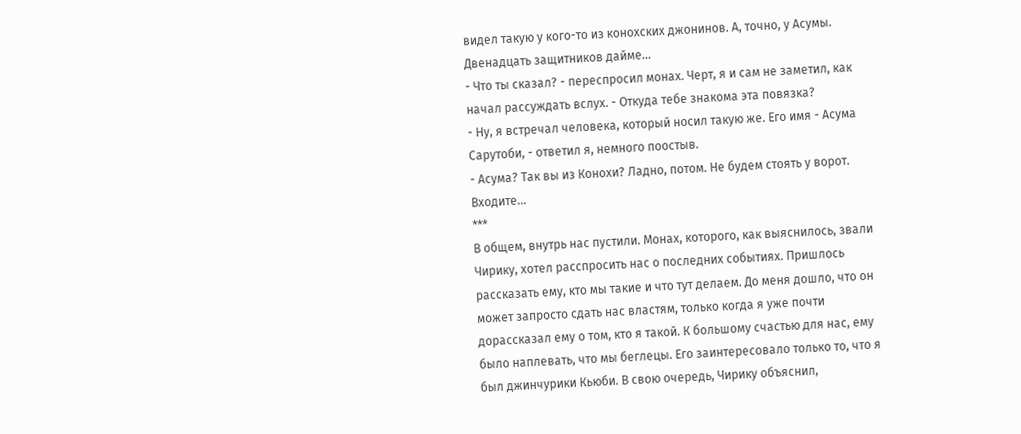видел такую у кого-то из конохских джонинов. А, точно, у Асумы. Двенадцать защитников дайме...
- Что ты сказал? - переспросил монах. Черт, я и сам не заметил, как начал рассуждать вслух. - Откуда тебе знакома эта повязка?
- Ну, я встречал человека, который носил такую же. Его имя - Асума Сарутоби, - ответил я, немного поостыв.
- Асума? Так вы из Конохи? Ладно, потом. Не будем стоять у ворот. Входите...
***
В общем, внутрь нас пустили. Монах, которого, как выяснилось, звали Чирику, хотел расспросить нас о последних событиях. Пришлось рассказать ему, кто мы такие и что тут делаем. До меня дошло, что он может запросто сдать нас властям, только когда я уже почти дорассказал ему о том, кто я такой. К большому счастью для нас, ему было наплевать, что мы беглецы. Его заинтересовало только то, что я был джинчурики Кьюби. В свою очередь, Чирику объяснил,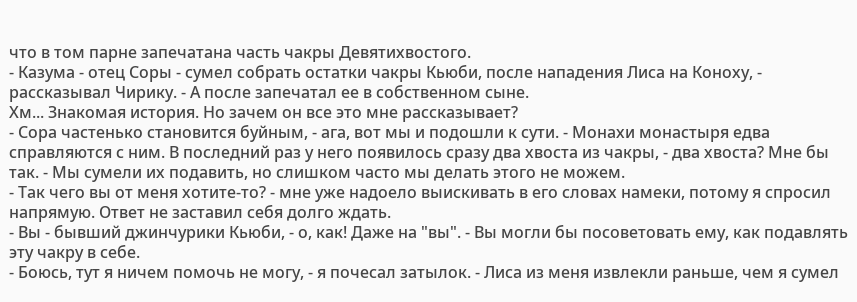что в том парне запечатана часть чакры Девятихвостого.
- Казума - отец Соры - сумел собрать остатки чакры Кьюби, после нападения Лиса на Коноху, - рассказывал Чирику. - А после запечатал ее в собственном сыне.
Хм... Знакомая история. Но зачем он все это мне рассказывает?
- Сора частенько становится буйным, - ага, вот мы и подошли к сути. - Монахи монастыря едва справляются с ним. В последний раз у него появилось сразу два хвоста из чакры, - два хвоста? Мне бы так. - Мы сумели их подавить, но слишком часто мы делать этого не можем.
- Так чего вы от меня хотите-то? - мне уже надоело выискивать в его словах намеки, потому я спросил напрямую. Ответ не заставил себя долго ждать.
- Вы - бывший джинчурики Кьюби, - о, как! Даже на "вы". - Вы могли бы посоветовать ему, как подавлять эту чакру в себе.
- Боюсь, тут я ничем помочь не могу, - я почесал затылок. - Лиса из меня извлекли раньше, чем я сумел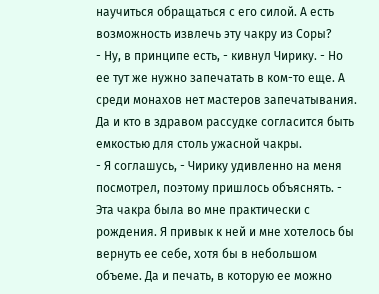научиться обращаться с его силой. А есть возможность извлечь эту чакру из Соры?
- Ну, в принципе есть, - кивнул Чирику. - Но ее тут же нужно запечатать в ком-то еще. А среди монахов нет мастеров запечатывания. Да и кто в здравом рассудке согласится быть емкостью для столь ужасной чакры.
- Я соглашусь, - Чирику удивленно на меня посмотрел, поэтому пришлось объяснять. - Эта чакра была во мне практически с рождения. Я привык к ней и мне хотелось бы вернуть ее себе, хотя бы в небольшом объеме. Да и печать, в которую ее можно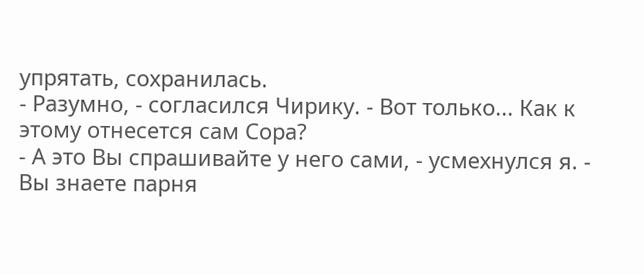упрятать, сохранилась.
- Разумно, - согласился Чирику. - Вот только... Как к этому отнесется сам Сора?
- А это Вы спрашивайте у него сами, - усмехнулся я. - Вы знаете парня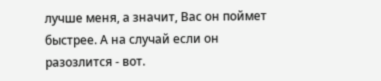лучше меня, а значит, Вас он поймет быстрее. А на случай если он разозлится - вот.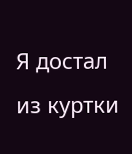Я достал из куртки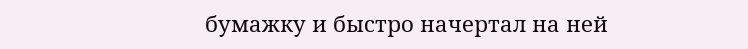бумажку и быстро начертал на ней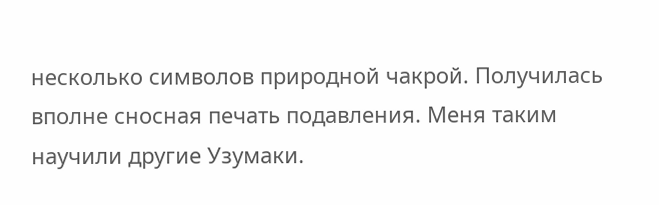несколько символов природной чакрой. Получилась вполне сносная печать подавления. Меня таким научили другие Узумаки.